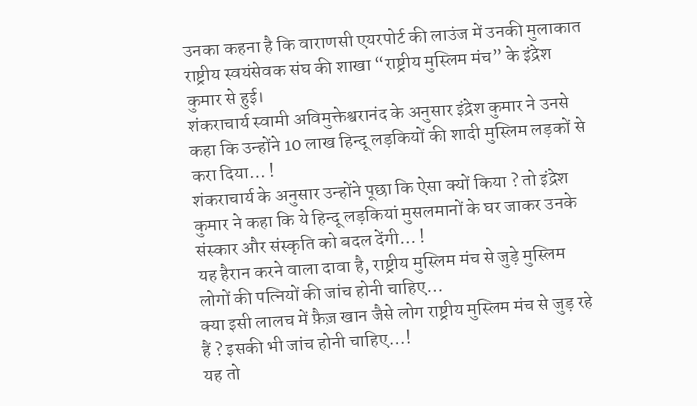उनका कहना है कि वाराणसी एयरपोर्ट की लाउंज में उनकी मुलाकात राष्ट्रीय स्वयंसेवक संघ की शाखा “राष्ट्रीय मुस्लिम मंच” के इंद्रेश कुमार से हुई।
शंकराचार्य स्वामी अविमुक्तेश्वरानंद के अनुसार इंद्रेश कुमार ने उनसे कहा कि उन्होंने 10 लाख हिन्दू लड़कियों की शादी मुस्लिम लड़कों से करा दिया… !
शंकराचार्य के अनुसार उन्होंने पूछा कि ऐसा क्यों किया ? तो इंद्रेश कुमार ने कहा कि ये हिन्दू लड़कियां मुसलमानों के घर जाकर उनके संस्कार और संस्कृति को बदल देंगी… !
यह हैरान करने वाला दावा है, राष्ट्रीय मुस्लिम मंच से जुड़े मुस्लिम लोगों की पत्नियों की जांच होनी चाहिए…
क्या इसी लालच में फ़ैज़ खान जैसे लोग राष्ट्रीय मुस्लिम मंच से जुड़ रहे हैं ? इसकी भी जांच होनी चाहिए…!
यह तो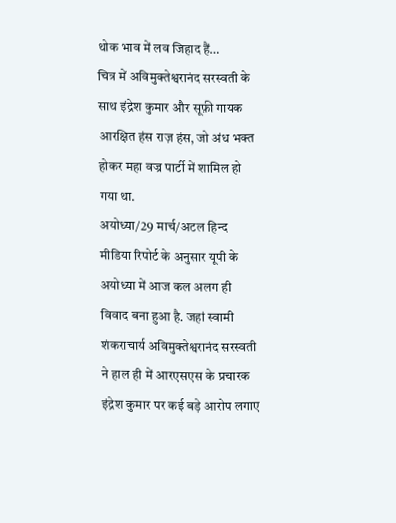थोक भाव में लव जिहाद हैं…
चित्र में अविमुक्तेश्वरानंद सरस्वती के साथ इंद्रेश कुमार और सूफ़ी गायक आरक्षित हंस राज़ हंस, जो अंध भक्त होकर महा वज्र पार्टी में शामिल हो गया था.
अयोध्या/29 मार्च/अटल हिन्द
मीडिया रिपोर्ट के अनुसार यूपी के अयोध्या में आज कल अलग ही विवाद बना हुआ है. जहां स्वामी शंकराचार्य अविमुक्तेश्वरानंद सरस्वती ने हाल ही में आरएसएस के प्रचारक इंद्रेश कुमार पर कई बड़े आरोप लगाए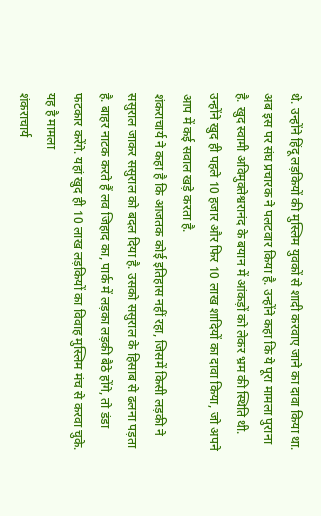थे. उन्होंने हिंदू लड़कियों की मुस्लिम युवकों से शादी करवाए जाने का दावा किया था. अब इस पर संघ प्रचारक ने पलटवार किया है. उन्होंने कहा कि ये पूरा मामला पुराना है. खुद स्वामी अविमुक्तेश्वरानंद के बयान में आंकड़ों को लेकर भ्रम की स्थिति थी. उन्होंने खुद ही पहले 10 हजार और फिर 10 लाख शादियों का दावा किया, जो अपने आप में कई सवाल खड़े करता है.
शंकराचार्य ने कहा है कि आजतक कोई इतिहास नहीं रहा, जिसमें किसी लड़की ने ससुराल जाकर ससुराल को बदल दिया है. उसको ससुराल के हिसाब से ढलना पड़ता है. बाहर नाटक करते हैं लव जिहाद का, पार्क में लड़का लड़की बैठे होंगे, तो डंडा फटकार करेंगे. यहां खुद ही 10 लाख लड़कियों का विवाह मुस्लिम मंच से करवा चुके.
यह है मामला
शंकराचार्य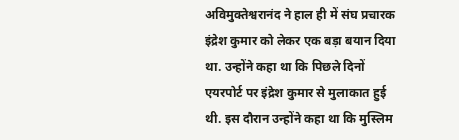अविमुक्तेश्वरानंद ने हाल ही में संघ प्रचारक इंद्रेश कुमार को लेकर एक बड़ा बयान दिया था. उन्होंने कहा था कि पिछले दिनों एयरपोर्ट पर इंद्रेश कुमार से मुलाकात हुई थी. इस दौरान उन्होंने कहा था कि मुस्लिम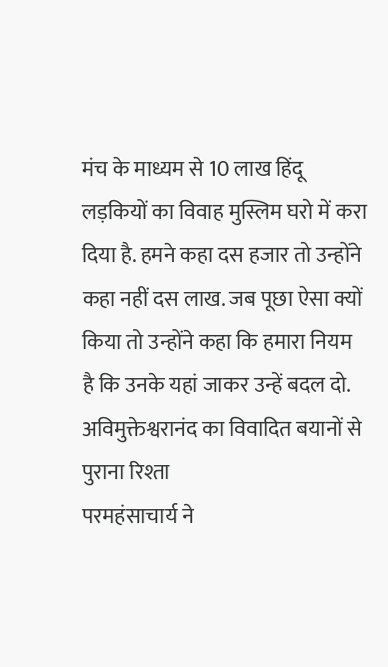मंच के माध्यम से 10 लाख हिंदू लड़कियों का विवाह मुस्लिम घरो में करा दिया है. हमने कहा दस हजार तो उन्होंने कहा नहीं दस लाख. जब पूछा ऐसा क्यों किया तो उन्होंने कहा कि हमारा नियम है कि उनके यहां जाकर उन्हें बदल दो.
अविमुक्तेश्वरानंद का विवादित बयानों से पुराना रिश्ता
परमहंसाचार्य ने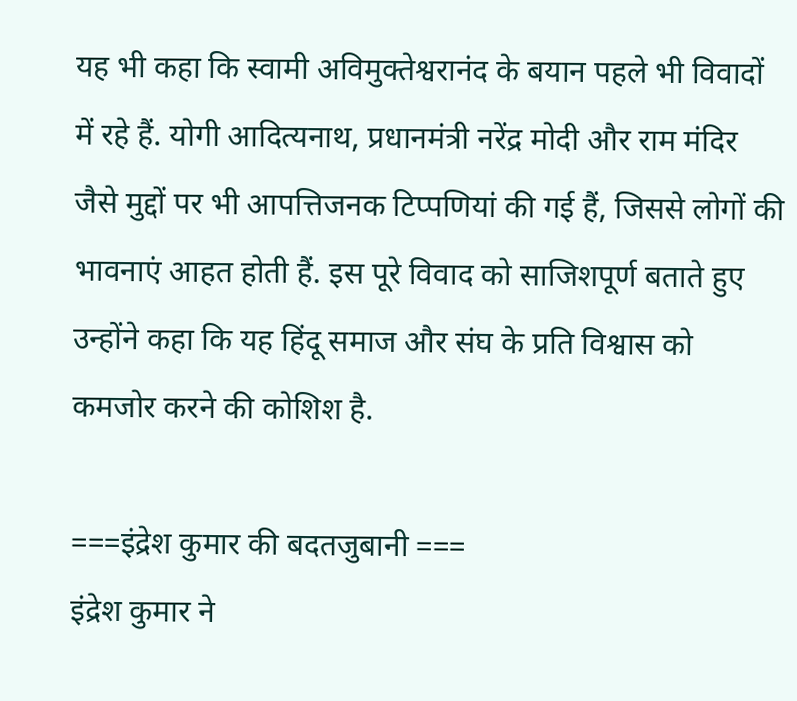यह भी कहा कि स्वामी अविमुक्तेश्वरानंद के बयान पहले भी विवादों में रहे हैं. योगी आदित्यनाथ, प्रधानमंत्री नरेंद्र मोदी और राम मंदिर जैसे मुद्दों पर भी आपत्तिजनक टिप्पणियां की गई हैं, जिससे लोगों की भावनाएं आहत होती हैं. इस पूरे विवाद को साजिशपूर्ण बताते हुए उन्होंने कहा कि यह हिंदू समाज और संघ के प्रति विश्वास को कमजोर करने की कोशिश है.

===इंद्रेश कुमार की बदतजुबानी ===
इंद्रेश कुमार ने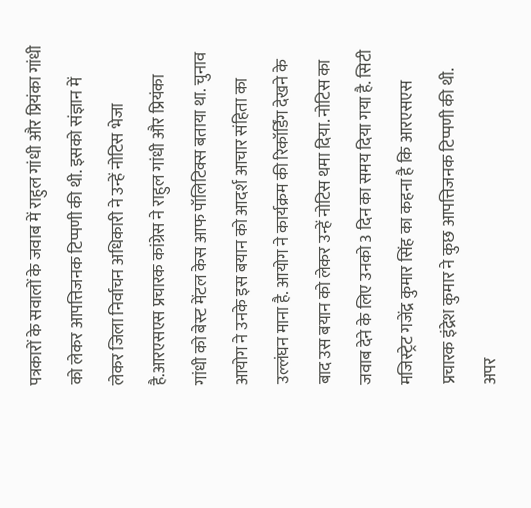पत्रकारों के सवालों के जवाब में राहुल गांधी और प्रियंका गांधी को लेकर आपत्तिजनक टिप्पणी की थी. इसको संज्ञान में लेकर जिला निर्वाचन अधिकारी ने उन्हें नोटिस भेजा है.आरएसएस प्रचारक कांग्रेस ने राहुल गांधी और प्रियंका गांधी को बेस्ट मेंटल केस आफ पॉलिटिक्स बताया था. चुनाव आयोग ने उनके इस बयान को आदर्श आचार संहिता का उल्लंघन माना है. आयोग ने कार्यक्रम की रिकॉर्डिंग देखने के बाद उस बयान को लेकर उन्हें नोटिस थमा दिया. नोटिस का जवाब देने के लिए उनको 3 दिन का समय दिया गया है. सिटी मजिस्ट्रेट गजेंद्र कुमार सिंह का कहना है कि आरएसएस प्रचारक इंद्रेश कुमार ने कुछ आपत्तिजनक टिप्पणी की थी. अपर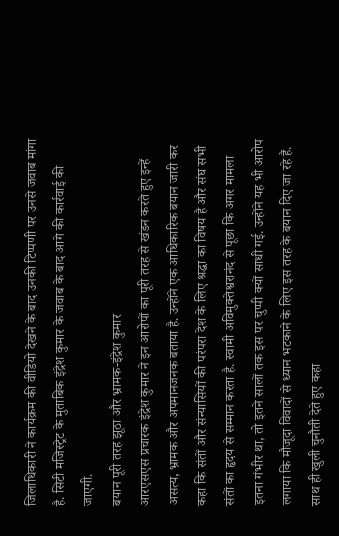जिलाधिकारी ने कार्यक्रम की वीडियो देखने के बाद उनकी टिप्पणी पर उनसे जवाब मांगा है. सिटी मजिस्ट्रेट के मुताबिक इंद्रेश कुमार के जवाब के बाद आगे की कार्रवाई की जाएगी.
बयान पूरी तरह झूठा और भ्रामक-इंद्रेश कुमार
आरएसएस प्रचारक इंद्रेश कुमार ने इन आरोपों का पूरी तरह से खंडन करते हुए इन्हें असत्य, भ्रामक और अपमानजनक बताया है. उन्होंने एक आधिकारिक बयान जारी कर कहा कि संतों और संन्यासियों की परंपरा देश के लिए श्रद्धा का विषय है और संघ सभी संतों का हृदय से सम्मान करता है. स्वामी अविमुक्तेश्वरानंद से पूछा कि अगर मामला इतना गंभीर था, तो इतने सालों तक इस पर चुप्पी क्यों साधी गई. उन्होंने यह भी आरोप लगाया कि मौजूदा विवादों से ध्यान भटकाने के लिए इस तरह के बयान दिए जा रहे हैं. साथ ही खुली चुनौती देते हुए कहा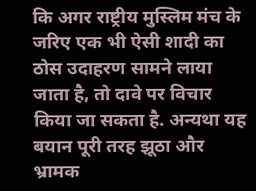कि अगर राष्ट्रीय मुस्लिम मंच के जरिए एक भी ऐसी शादी का ठोस उदाहरण सामने लाया जाता है, तो दावे पर विचार किया जा सकता है. अन्यथा यह बयान पूरी तरह झूठा और भ्रामक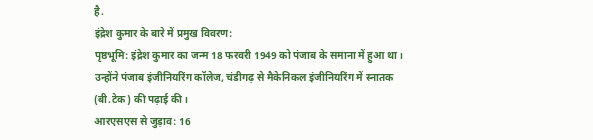है.
इंद्रेश कुमार के बारे में प्रमुख विवरण:
पृष्ठभूमि: इंद्रेश कुमार का जन्म 18 फरवरी 1949 को पंजाब के समाना में हुआ था। उन्होंने पंजाब इंजीनियरिंग कॉलेज, चंडीगढ़ से मैकेनिकल इंजीनियरिंग में स्नातक (बी.टेक) की पढ़ाई की।
आरएसएस से जुड़ाव: 16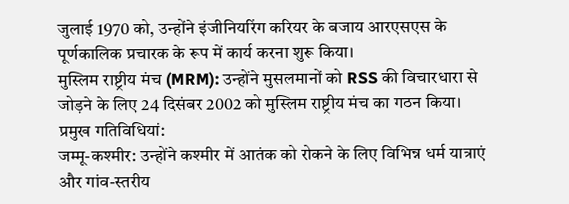जुलाई 1970 को, उन्होंने इंजीनियरिंग करियर के बजाय आरएसएस के पूर्णकालिक प्रचारक के रूप में कार्य करना शुरू किया।
मुस्लिम राष्ट्रीय मंच (MRM): उन्होंने मुसलमानों को RSS की विचारधारा से जोड़ने के लिए 24 दिसंबर 2002 को मुस्लिम राष्ट्रीय मंच का गठन किया।
प्रमुख गतिविधियां:
जम्मू-कश्मीर: उन्होंने कश्मीर में आतंक को रोकने के लिए विभिन्न धर्म यात्राएं और गांव-स्तरीय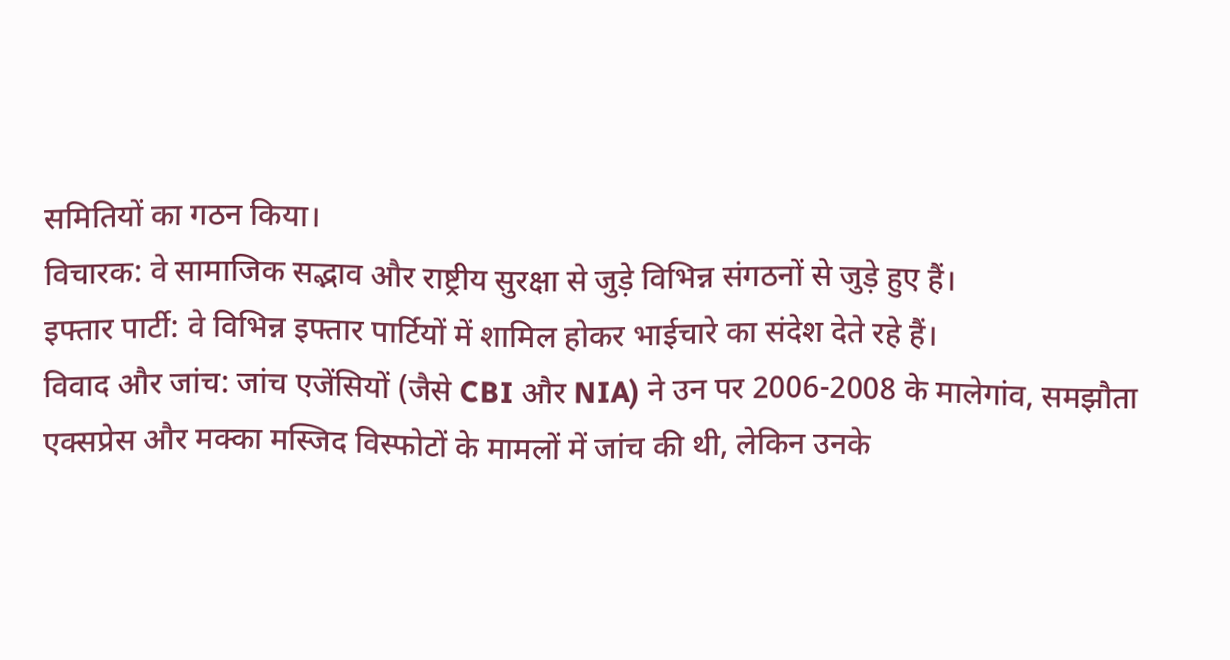समितियों का गठन किया।
विचारक: वे सामाजिक सद्भाव और राष्ट्रीय सुरक्षा से जुड़े विभिन्न संगठनों से जुड़े हुए हैं।
इफ्तार पार्टी: वे विभिन्न इफ्तार पार्टियों में शामिल होकर भाईचारे का संदेश देते रहे हैं।
विवाद और जांच: जांच एजेंसियों (जैसे CBI और NIA) ने उन पर 2006-2008 के मालेगांव, समझौता एक्सप्रेस और मक्का मस्जिद विस्फोटों के मामलों में जांच की थी, लेकिन उनके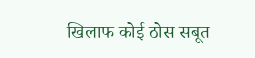खिलाफ कोई ठोस सबूत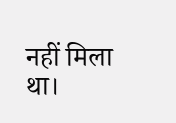नहीं मिला था।